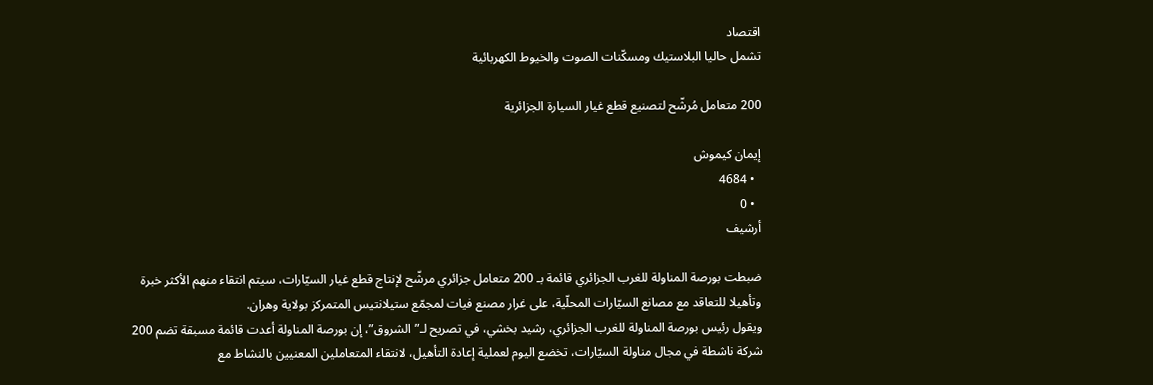اقتصاد
تشمل حاليا البلاستيك ومسكّنات الصوت والخيوط الكهربائية

200 متعامل مُرشّح لتصنيع قطع غيار السيارة الجزائرية

إيمان كيموش
  • 4684
  • 0
أرشيف

ضبطت بورصة المناولة للغرب الجزائري قائمة بـ 200 متعامل جزائري مرشّح لإنتاج قطع غيار السيّارات، سيتم انتقاء منهم الأكثر خبرة وتأهيلا للتعاقد مع مصانع السيّارات المحلّية، على غرار مصنع فيات لمجمّع ستيلانتيس المتمركز بولاية وهران.
ويقول رئيس بورصة المناولة للغرب الجزائري، رشيد بخشي، في تصريح لـ”الشروق”، إن بورصة المناولة أعدت قائمة مسبقة تضم 200 شركة ناشطة في مجال مناولة السيّارات، تخضع اليوم لعملية إعادة التأهيل، لانتقاء المتعاملين المعنيين بالنشاط مع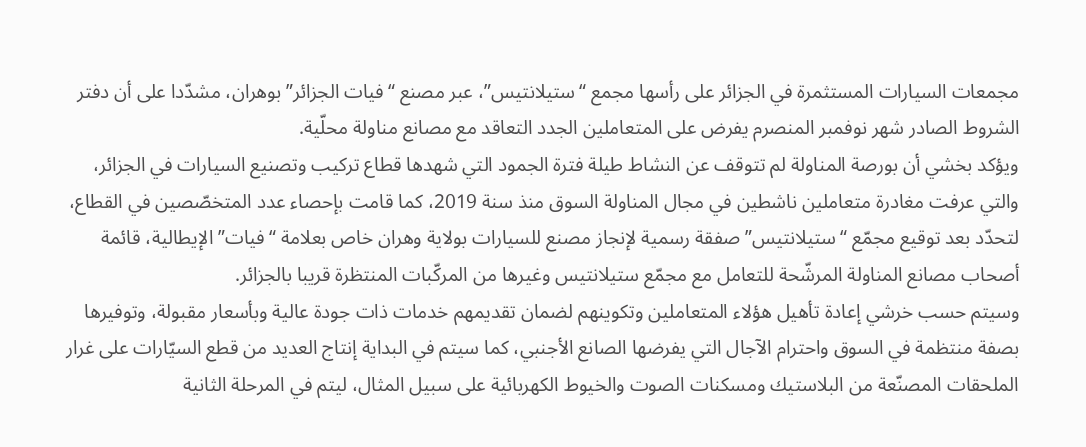مجمعات السيارات المستثمرة في الجزائر على رأسها مجمع “ستيلانتيس”، عبر مصنع “فيات الجزائر” بوهران، مشدّدا على أن دفتر الشروط الصادر شهر نوفمبر المنصرم يفرض على المتعاملين الجدد التعاقد مع مصانع مناولة محلّية.
ويؤكد بخشي أن بورصة المناولة لم تتوقف عن النشاط طيلة فترة الجمود التي شهدها قطاع تركيب وتصنيع السيارات في الجزائر، والتي عرفت مغادرة متعاملين ناشطين في مجال المناولة السوق منذ سنة 2019، كما قامت بإحصاء عدد المتخصّصين في القطاع، لتحدّد بعد توقيع مجمّع “ستيلانتيس” صفقة رسمية لإنجاز مصنع للسيارات بولاية وهران خاص بعلامة “فيات” الإيطالية، قائمة أصحاب مصانع المناولة المرشّحة للتعامل مع مجمّع ستيلانتيس وغيرها من المركّبات المنتظرة قريبا بالجزائر.
وسيتم حسب خرشي إعادة تأهيل هؤلاء المتعاملين وتكوينهم لضمان تقديمهم خدمات ذات جودة عالية وبأسعار مقبولة، وتوفيرها بصفة منتظمة في السوق واحترام الآجال التي يفرضها الصانع الأجنبي، كما سيتم في البداية إنتاج العديد من قطع السيّارات على غرار الملحقات المصنّعة من البلاستيك ومسكنات الصوت والخيوط الكهربائية على سبيل المثال، ليتم في المرحلة الثانية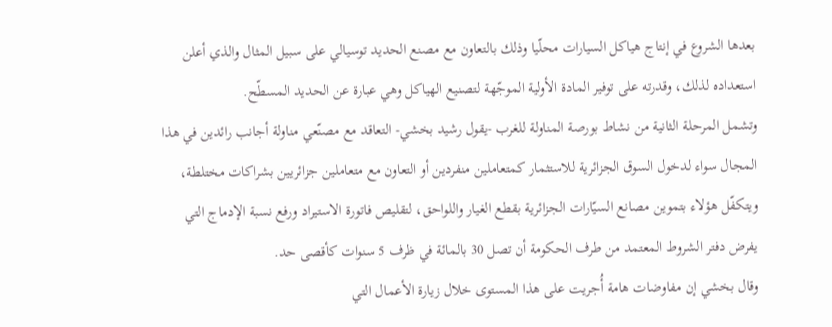بعدها الشروع في إنتاج هياكل السيارات محلّيا وذلك بالتعاون مع مصنع الحديد توسيالي على سبيل المثال والذي أعلن استعداده لذلك، وقدرته على توفير المادة الأولية الموجّهة لتصنيع الهياكل وهي عبارة عن الحديد المسطّح.
وتشمل المرحلة الثانية من نشاط بورصة المناولة للغرب -يقول رشيد بخشي- التعاقد مع مصنّعي مناولة أجانب رائدين في هذا المجال سواء لدخول السوق الجزائرية للاستثمار كمتعاملين منفردين أو التعاون مع متعاملين جزائريين بشراكات مختلطة، ويتكفّل هؤلاء بتموين مصانع السيّارات الجزائرية بقطع الغيار واللواحق، لتقليص فاتورة الاستيراد ورفع نسبة الإدماج التي يفرض دفتر الشروط المعتمد من طرف الحكومة أن تصل 30 بالمائة في ظرف 5 سنوات كأقصى حد.
وقال بخشي إن مفاوضات هامة أُجريت على هذا المستوى خلال زيارة الأعمال التي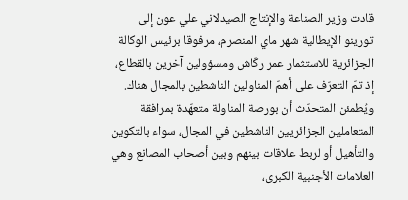قادت وزير الصناعة والإنتاج الصيدلاني علي عون إلى تورينو الإيطالية شهر ماي المنصرم، مرفوقا برئيس الوكالة الجزائرية للاستثمار عمر ركّاش ومسؤولين آخرين بالقطاع، إذ تمّ التعرّف على أهمّ المناولين الناشطين بالمجال هناك.
ويُطمئن المتحدّث أن بورصة المناولة متعهّدة بمرافقة المتعاملين الجزائريين الناشطين في المجال، سواء بالتكوين والتأهيل أو لربط علاقات بينهم وبين أصحاب المصانع وهي العلامات الأجنبية الكبرى،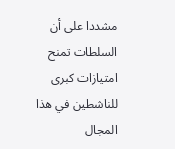مشددا على أن السلطات تمنح امتيازات كبرى للناشطين في هذا المجال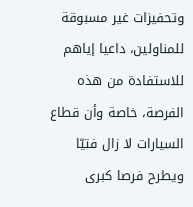وتحفيزات غير مسبوقة للمناولين، داعيا إياهم للاستفادة من هذه الفرصة، خاصة وأن قطاع السيارات لا زال فتيّا ويطرح فرصا كبرى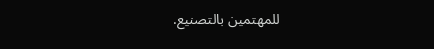للمهتمين بالتصنيع.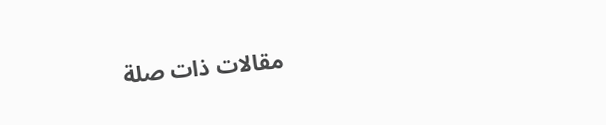مقالات ذات صلة